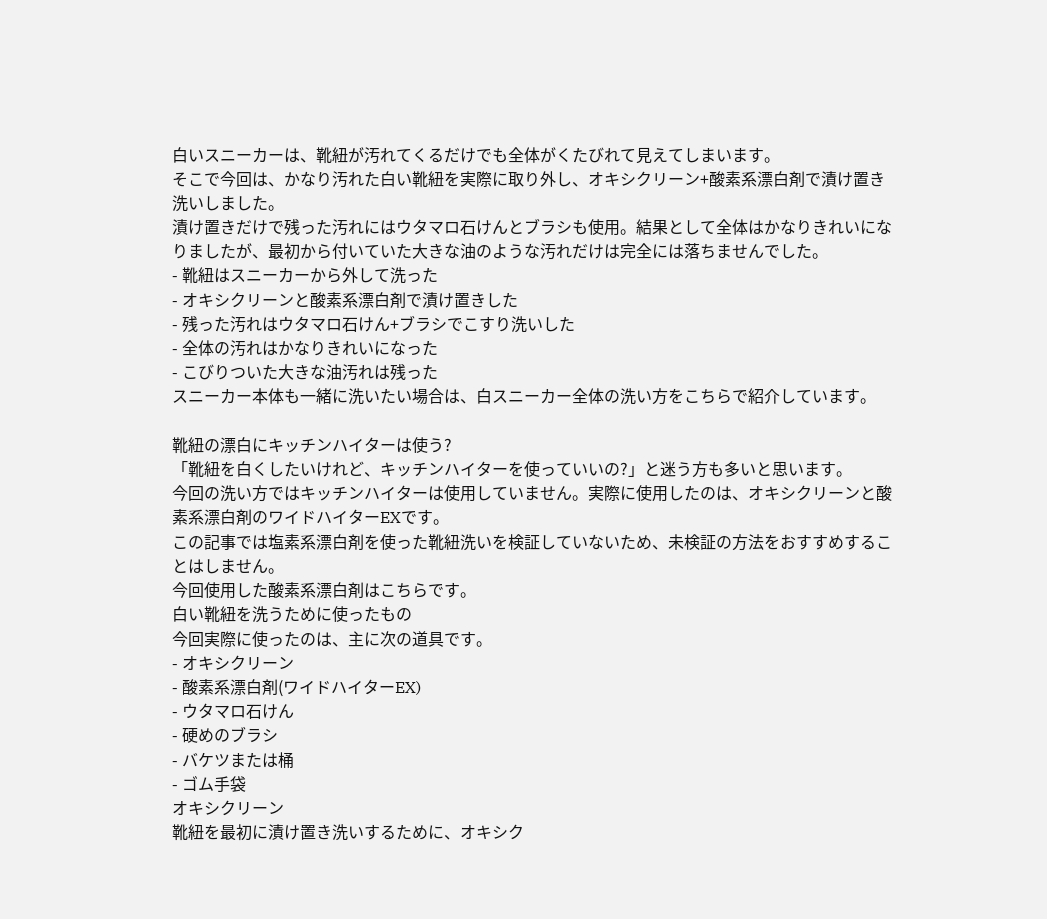白いスニーカーは、靴紐が汚れてくるだけでも全体がくたびれて見えてしまいます。
そこで今回は、かなり汚れた白い靴紐を実際に取り外し、オキシクリーン+酸素系漂白剤で漬け置き洗いしました。
漬け置きだけで残った汚れにはウタマロ石けんとブラシも使用。結果として全体はかなりきれいになりましたが、最初から付いていた大きな油のような汚れだけは完全には落ちませんでした。
- 靴紐はスニーカーから外して洗った
- オキシクリーンと酸素系漂白剤で漬け置きした
- 残った汚れはウタマロ石けん+ブラシでこすり洗いした
- 全体の汚れはかなりきれいになった
- こびりついた大きな油汚れは残った
スニーカー本体も一緒に洗いたい場合は、白スニーカー全体の洗い方をこちらで紹介しています。

靴紐の漂白にキッチンハイターは使う?
「靴紐を白くしたいけれど、キッチンハイターを使っていいの?」と迷う方も多いと思います。
今回の洗い方ではキッチンハイターは使用していません。実際に使用したのは、オキシクリーンと酸素系漂白剤のワイドハイターEXです。
この記事では塩素系漂白剤を使った靴紐洗いを検証していないため、未検証の方法をおすすめすることはしません。
今回使用した酸素系漂白剤はこちらです。
白い靴紐を洗うために使ったもの
今回実際に使ったのは、主に次の道具です。
- オキシクリーン
- 酸素系漂白剤(ワイドハイターEX)
- ウタマロ石けん
- 硬めのブラシ
- バケツまたは桶
- ゴム手袋
オキシクリーン
靴紐を最初に漬け置き洗いするために、オキシク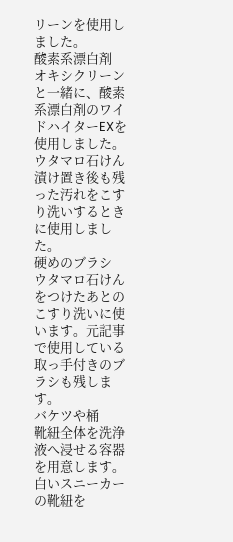リーンを使用しました。
酸素系漂白剤
オキシクリーンと一緒に、酸素系漂白剤のワイドハイターEXを使用しました。
ウタマロ石けん
漬け置き後も残った汚れをこすり洗いするときに使用しました。
硬めのブラシ
ウタマロ石けんをつけたあとのこすり洗いに使います。元記事で使用している取っ手付きのブラシも残します。
バケツや桶
靴紐全体を洗浄液へ浸せる容器を用意します。
白いスニーカーの靴紐を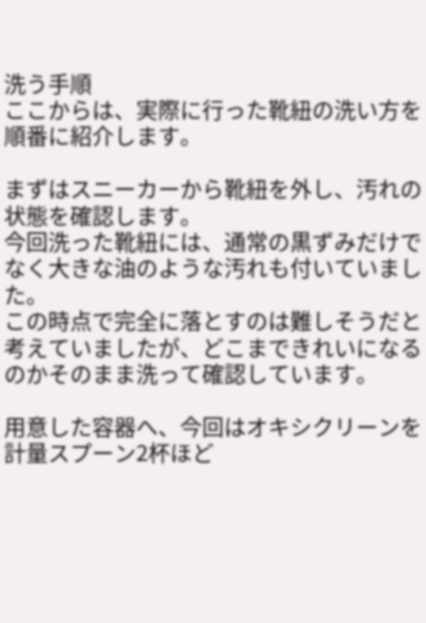洗う手順
ここからは、実際に行った靴紐の洗い方を順番に紹介します。

まずはスニーカーから靴紐を外し、汚れの状態を確認します。
今回洗った靴紐には、通常の黒ずみだけでなく大きな油のような汚れも付いていました。
この時点で完全に落とすのは難しそうだと考えていましたが、どこまできれいになるのかそのまま洗って確認しています。

用意した容器へ、今回はオキシクリーンを計量スプーン2杯ほど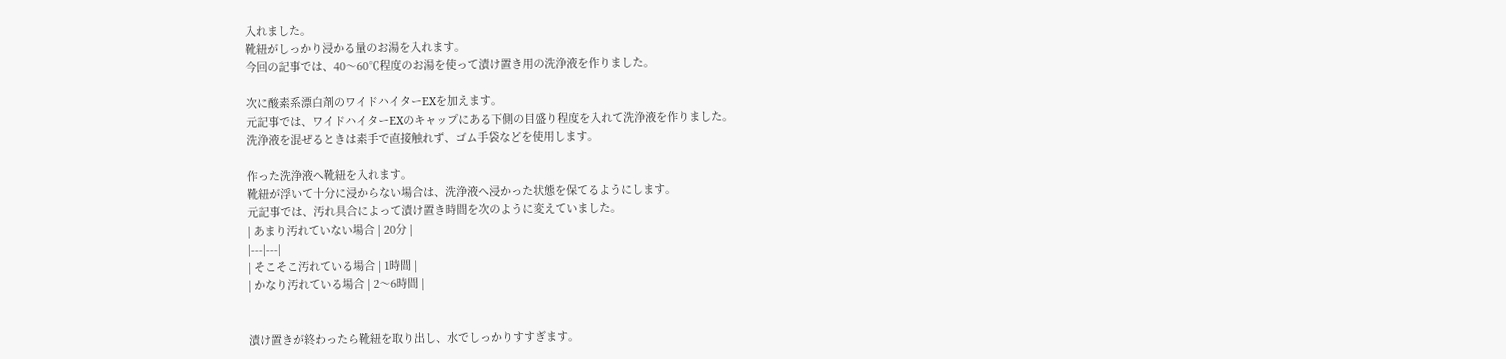入れました。
靴紐がしっかり浸かる量のお湯を入れます。
今回の記事では、40〜60℃程度のお湯を使って漬け置き用の洗浄液を作りました。

次に酸素系漂白剤のワイドハイターEXを加えます。
元記事では、ワイドハイターEXのキャップにある下側の目盛り程度を入れて洗浄液を作りました。
洗浄液を混ぜるときは素手で直接触れず、ゴム手袋などを使用します。

作った洗浄液へ靴紐を入れます。
靴紐が浮いて十分に浸からない場合は、洗浄液へ浸かった状態を保てるようにします。
元記事では、汚れ具合によって漬け置き時間を次のように変えていました。
| あまり汚れていない場合 | 20分 |
|---|---|
| そこそこ汚れている場合 | 1時間 |
| かなり汚れている場合 | 2〜6時間 |


漬け置きが終わったら靴紐を取り出し、水でしっかりすすぎます。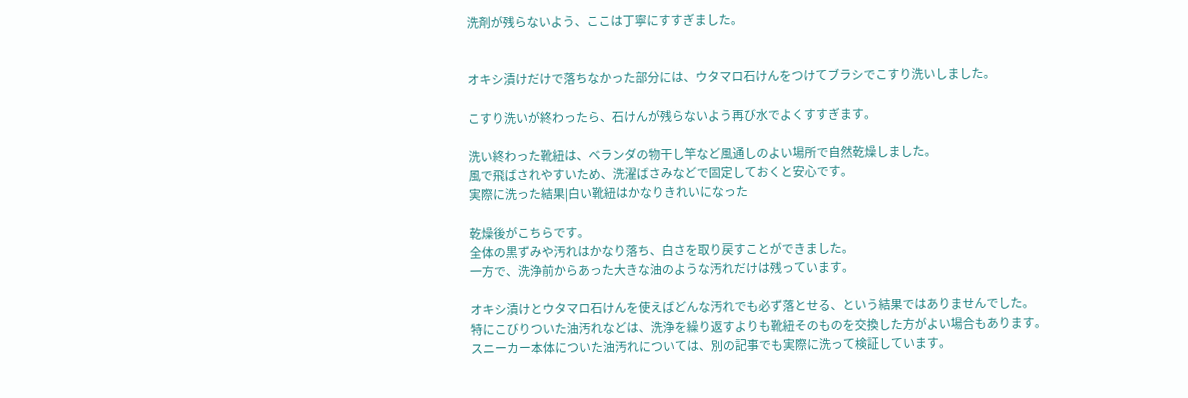洗剤が残らないよう、ここは丁寧にすすぎました。


オキシ漬けだけで落ちなかった部分には、ウタマロ石けんをつけてブラシでこすり洗いしました。

こすり洗いが終わったら、石けんが残らないよう再び水でよくすすぎます。

洗い終わった靴紐は、ベランダの物干し竿など風通しのよい場所で自然乾燥しました。
風で飛ばされやすいため、洗濯ばさみなどで固定しておくと安心です。
実際に洗った結果|白い靴紐はかなりきれいになった

乾燥後がこちらです。
全体の黒ずみや汚れはかなり落ち、白さを取り戻すことができました。
一方で、洗浄前からあった大きな油のような汚れだけは残っています。

オキシ漬けとウタマロ石けんを使えばどんな汚れでも必ず落とせる、という結果ではありませんでした。
特にこびりついた油汚れなどは、洗浄を繰り返すよりも靴紐そのものを交換した方がよい場合もあります。
スニーカー本体についた油汚れについては、別の記事でも実際に洗って検証しています。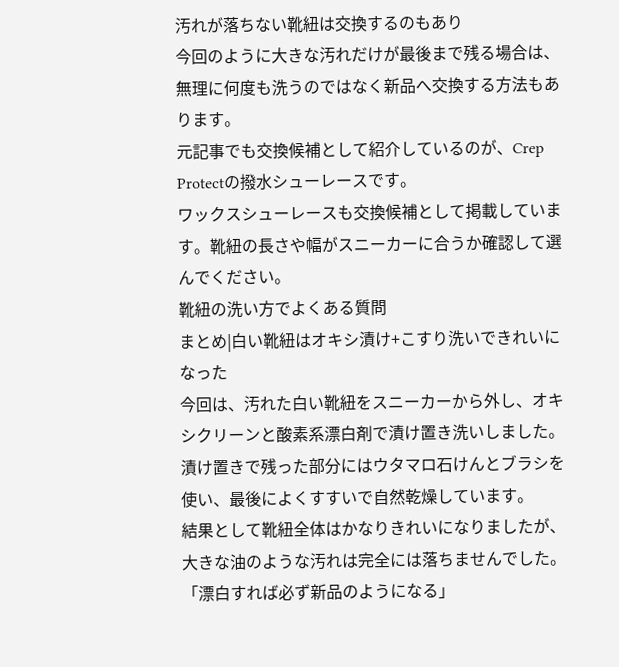汚れが落ちない靴紐は交換するのもあり
今回のように大きな汚れだけが最後まで残る場合は、無理に何度も洗うのではなく新品へ交換する方法もあります。
元記事でも交換候補として紹介しているのが、Crep Protectの撥水シューレースです。
ワックスシューレースも交換候補として掲載しています。靴紐の長さや幅がスニーカーに合うか確認して選んでください。
靴紐の洗い方でよくある質問
まとめ|白い靴紐はオキシ漬け+こすり洗いできれいになった
今回は、汚れた白い靴紐をスニーカーから外し、オキシクリーンと酸素系漂白剤で漬け置き洗いしました。
漬け置きで残った部分にはウタマロ石けんとブラシを使い、最後によくすすいで自然乾燥しています。
結果として靴紐全体はかなりきれいになりましたが、大きな油のような汚れは完全には落ちませんでした。
「漂白すれば必ず新品のようになる」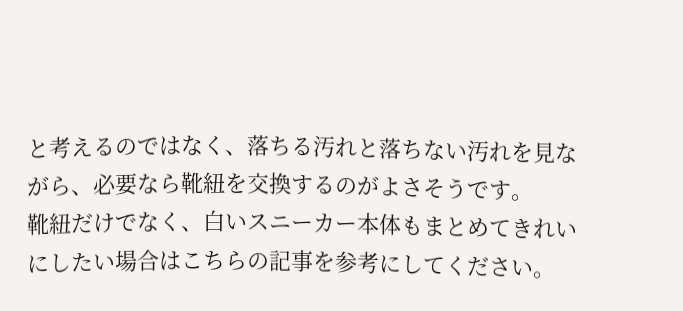と考えるのではなく、落ちる汚れと落ちない汚れを見ながら、必要なら靴紐を交換するのがよさそうです。
靴紐だけでなく、白いスニーカー本体もまとめてきれいにしたい場合はこちらの記事を参考にしてください。